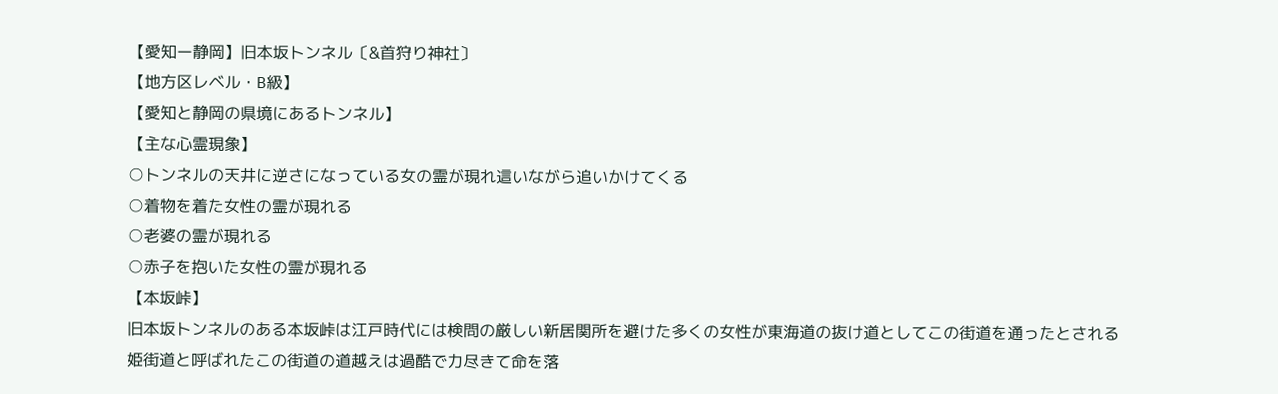【愛知ー静岡】旧本坂トンネル〔&首狩り神社〕
【地方区レベル・B級】
【愛知と静岡の県境にあるトンネル】
【主な心霊現象】
○トンネルの天井に逆さになっている女の霊が現れ這いながら追いかけてくる
○着物を着た女性の霊が現れる
○老婆の霊が現れる
○赤子を抱いた女性の霊が現れる
【本坂峠】
旧本坂トンネルのある本坂峠は江戸時代には検問の厳しい新居関所を避けた多くの女性が東海道の抜け道としてこの街道を通ったとされる
姫街道と呼ばれたこの街道の道越えは過酷で力尽きて命を落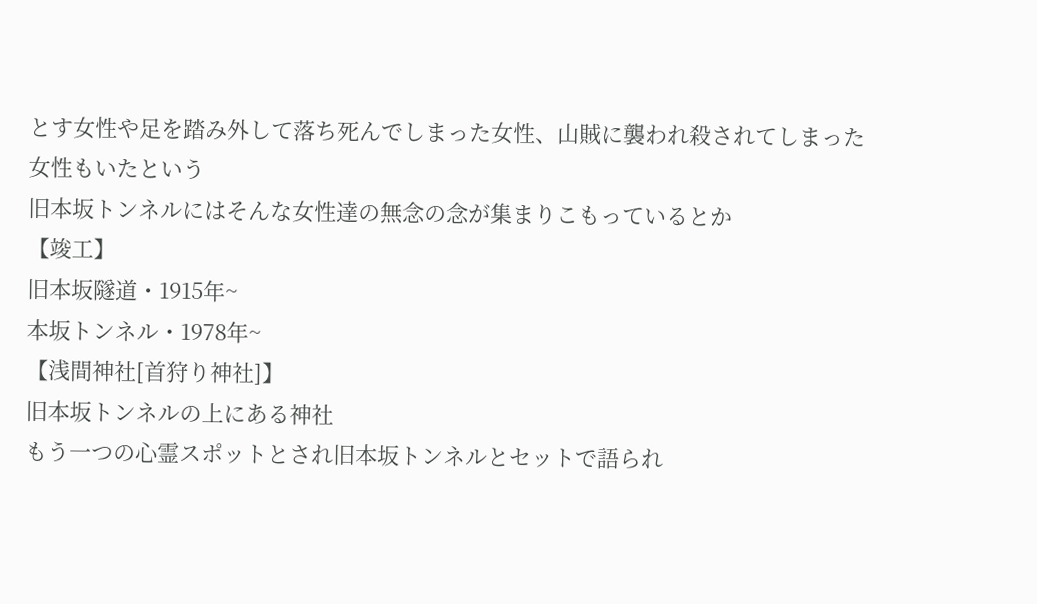とす女性や足を踏み外して落ち死んでしまった女性、山賊に襲われ殺されてしまった女性もいたという
旧本坂トンネルにはそんな女性達の無念の念が集まりこもっているとか
【竣工】
旧本坂隧道・1915年~
本坂トンネル・1978年~
【浅間神社[首狩り神社]】
旧本坂トンネルの上にある神社
もう一つの心霊スポットとされ旧本坂トンネルとセットで語られ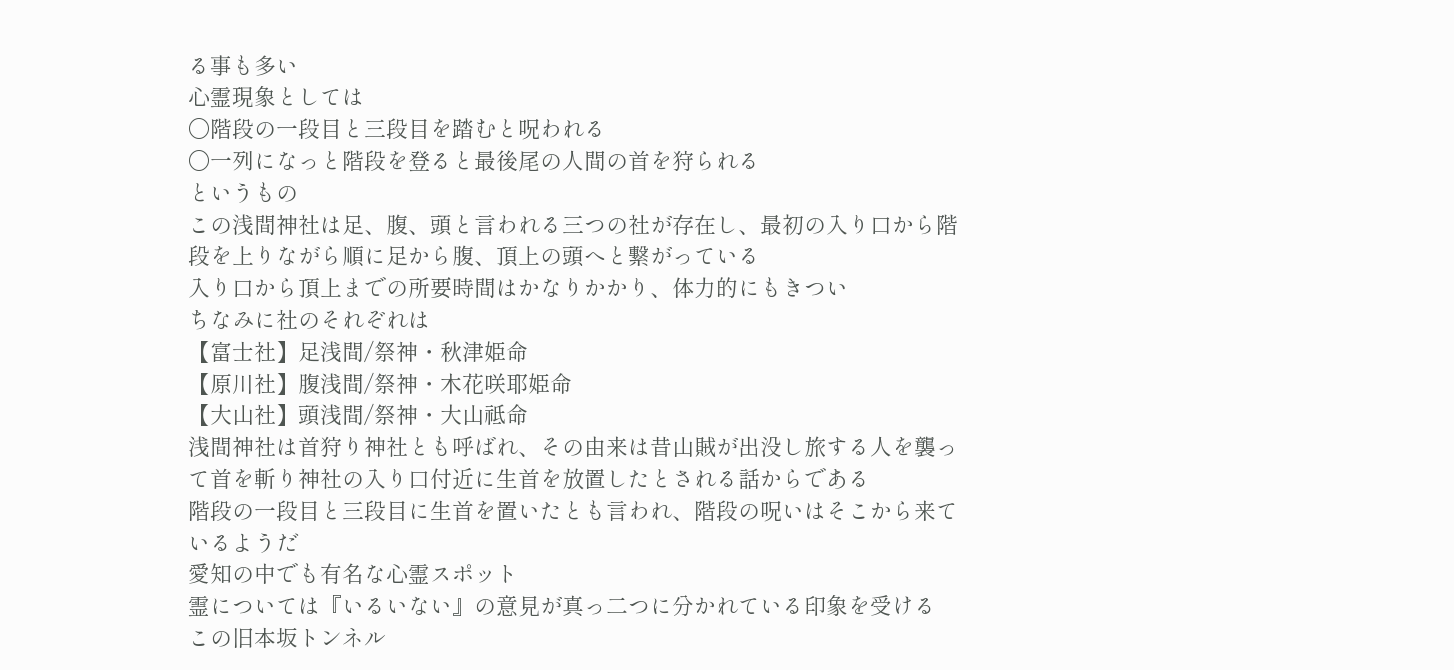る事も多い
心霊現象としては
〇階段の一段目と三段目を踏むと呪われる
〇一列になっと階段を登ると最後尾の人間の首を狩られる
というもの
この浅間神社は足、腹、頭と言われる三つの社が存在し、最初の入り口から階段を上りながら順に足から腹、頂上の頭へと繋がっている
入り口から頂上までの所要時間はかなりかかり、体力的にもきつい
ちなみに社のそれぞれは
【富士社】足浅間/祭神・秋津姫命
【原川社】腹浅間/祭神・木花咲耶姫命
【大山社】頭浅間/祭神・大山祗命
浅間神社は首狩り神社とも呼ばれ、その由来は昔山賊が出没し旅する人を襲って首を斬り神社の入り口付近に生首を放置したとされる話からである
階段の一段目と三段目に生首を置いたとも言われ、階段の呪いはそこから来ているようだ
愛知の中でも有名な心霊スポット
霊については『いるいない』の意見が真っ二つに分かれている印象を受ける
この旧本坂トンネル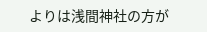よりは浅間神社の方が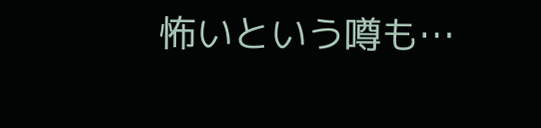怖いという噂も…